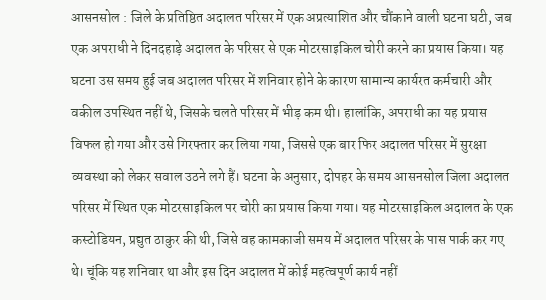आसनसोल : जिले के प्रतिष्ठित अदालत परिसर में एक अप्रत्याशित और चौंकाने वाली घटना घटी, जब एक अपराधी ने दिनदहाड़े अदालत के परिसर से एक मोटरसाइकिल चोरी करने का प्रयास किया। यह घटना उस समय हुई जब अदालत परिसर में शनिवार होने के कारण सामान्य कार्यरत कर्मचारी और वकील उपस्थित नहीं थे, जिसके चलते परिसर में भीड़ कम थी। हालांकि, अपराधी का यह प्रयास विफल हो गया और उसे गिरफ्तार कर लिया गया, जिससे एक बार फिर अदालत परिसर में सुरक्षा व्यवस्था को लेकर सवाल उठने लगे हैं। घटना के अनुसार, दोपहर के समय आसनसोल जिला अदालत परिसर में स्थित एक मोटरसाइकिल पर चोरी का प्रयास किया गया। यह मोटरसाइकिल अदालत के एक कस्टोडियन, प्रद्युत ठाकुर की थी, जिसे वह कामकाजी समय में अदालत परिसर के पास पार्क कर गए थे। चूंकि यह शनिवार था और इस दिन अदालत में कोई महत्वपूर्ण कार्य नहीं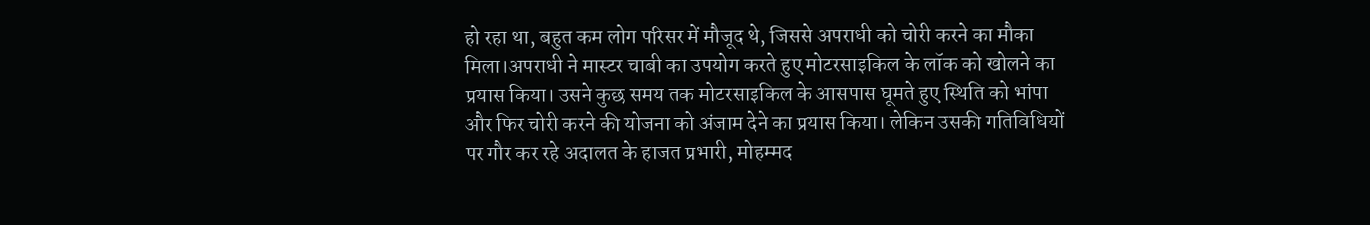हो रहा था, बहुत कम लोग परिसर में मौजूद थे, जिससे अपराधी को चोरी करने का मौका मिला।अपराधी ने मास्टर चाबी का उपयोग करते हुए मोटरसाइकिल के लॉक को खोलने का प्रयास किया। उसने कुछ समय तक मोटरसाइकिल के आसपास घूमते हुए स्थिति को भांपा और फिर चोरी करने की योजना को अंजाम देने का प्रयास किया। लेकिन उसकी गतिविधियों पर गौर कर रहे अदालत के हाजत प्रभारी, मोहम्मद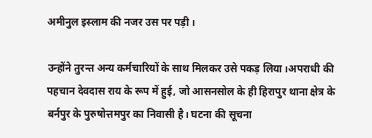अमीनुल इस्लाम की नजर उस पर पड़ी।

उन्होंने तुरन्त अन्य कर्मचारियों के साथ मिलकर उसे पकड़ लिया।अपराधी की पहचान देवदास राय के रूप में हुई, जो आसनसोल के ही हिरापुर थाना क्षेत्र के बर्नपुर के पुरुषोत्तमपुर का निवासी है। घटना की सूचना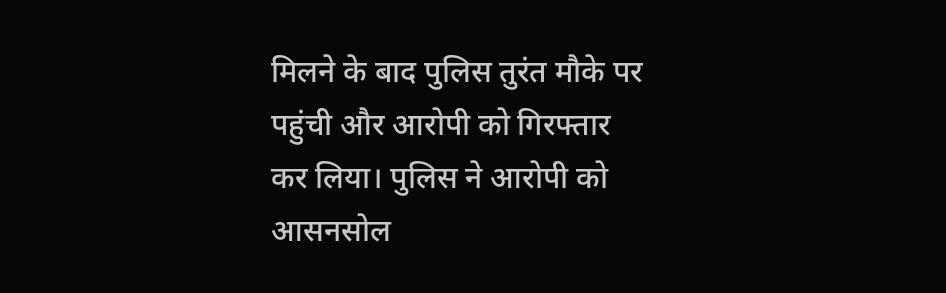मिलने के बाद पुलिस तुरंत मौके पर पहुंची और आरोपी को गिरफ्तार कर लिया। पुलिस ने आरोपी को आसनसोल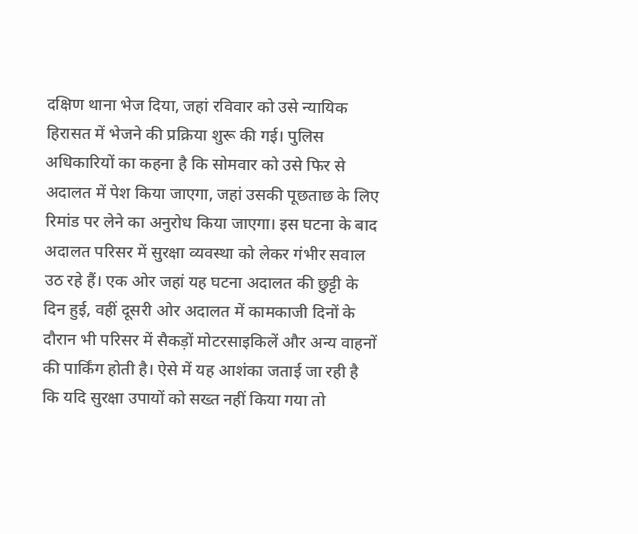दक्षिण थाना भेज दिया, जहां रविवार को उसे न्यायिक हिरासत में भेजने की प्रक्रिया शुरू की गई। पुलिस अधिकारियों का कहना है कि सोमवार को उसे फिर से अदालत में पेश किया जाएगा, जहां उसकी पूछताछ के लिए रिमांड पर लेने का अनुरोध किया जाएगा। इस घटना के बाद अदालत परिसर में सुरक्षा व्यवस्था को लेकर गंभीर सवाल उठ रहे हैं। एक ओर जहां यह घटना अदालत की छुट्टी के दिन हुई, वहीं दूसरी ओर अदालत में कामकाजी दिनों के दौरान भी परिसर में सैकड़ों मोटरसाइकिलें और अन्य वाहनों की पार्किंग होती है। ऐसे में यह आशंका जताई जा रही है कि यदि सुरक्षा उपायों को सख्त नहीं किया गया तो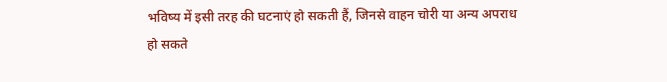भविष्य में इसी तरह की घटनाएं हो सकती हैं, जिनसे वाहन चोरी या अन्य अपराध हो सकते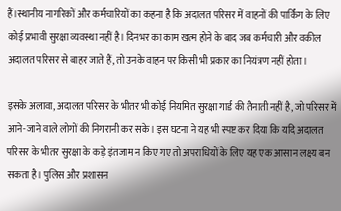हैं।स्थानीय नागरिकों और कर्मचारियों का कहना है कि अदालत परिसर में वाहनों की पार्किंग के लिए कोई प्रभावी सुरक्षा व्यवस्था नहीं है। दिनभर का काम खत्म होने के बाद जब कर्मचारी और वकील अदालत परिसर से बाहर जाते हैं, तो उनके वाहन पर किसी भी प्रकार का नियंत्रण नहीं होता।

इसके अलावा, अदालत परिसर के भीतर भी कोई नियमित सुरक्षा गार्ड की तैनाती नहीं है, जो परिसर में आने-जाने वाले लोगों की निगरानी कर सके। इस घटना ने यह भी स्पष्ट कर दिया कि यदि अदालत परिसर के भीतर सुरक्षा के कड़े इंतजाम न किए गए तो अपराधियों के लिए यह एक आसान लक्ष्य बन सकता है। पुलिस और प्रशासन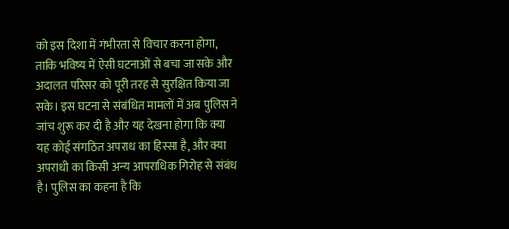को इस दिशा में गंभीरता से विचार करना होगा, ताकि भविष्य में ऐसी घटनाओं से बचा जा सके और अदालत परिसर को पूरी तरह से सुरक्षित किया जा सके। इस घटना से संबंधित मामलों में अब पुलिस ने जांच शुरू कर दी है और यह देखना होगा कि क्या यह कोई संगठित अपराध का हिस्सा है, और क्या अपराधी का किसी अन्य आपराधिक गिरोह से संबंध है। पुलिस का कहना है कि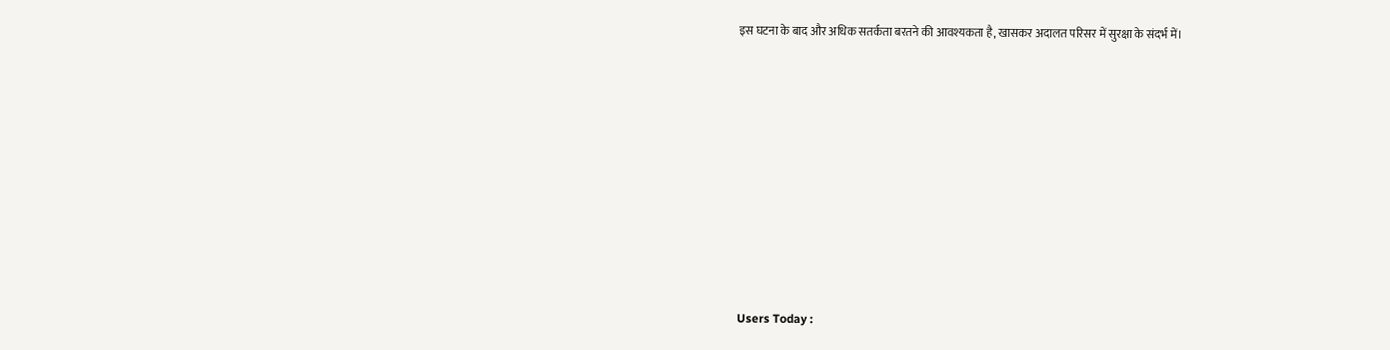इस घटना के बाद और अधिक सतर्कता बरतने की आवश्यकता है, खासकर अदालत परिसर में सुरक्षा के संदर्भ में।















Users Today :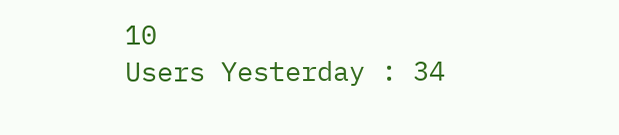10
Users Yesterday : 34